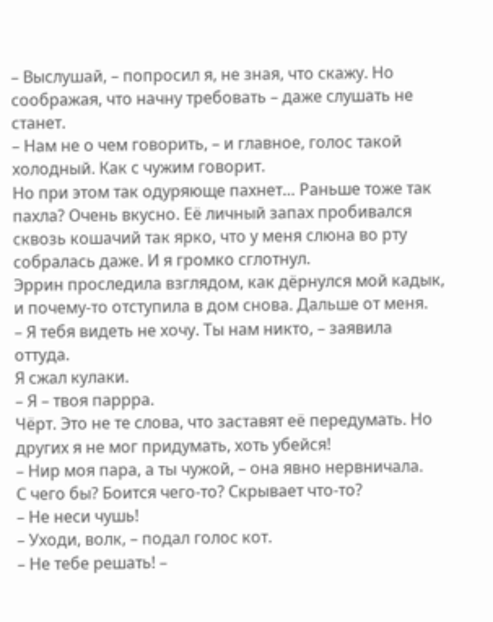– Выслушай, – попросил я, не зная, что скажу. Но соображая, что начну требовать – даже слушать не станет.
– Нам не о чем говорить, – и главное, голос такой холодный. Как с чужим говорит.
Но при этом так одуряюще пахнет… Раньше тоже так пахла? Очень вкусно. Её личный запах пробивался сквозь кошачий так ярко, что у меня слюна во рту собралась даже. И я громко сглотнул.
Эррин проследила взглядом, как дёрнулся мой кадык, и почему-то отступила в дом снова. Дальше от меня.
– Я тебя видеть не хочу. Ты нам никто, – заявила оттуда.
Я сжал кулаки.
– Я – твоя паррра.
Чёрт. Это не те слова, что заставят её передумать. Но других я не мог придумать, хоть убейся!
– Нир моя пара, а ты чужой, – она явно нервничала.
С чего бы? Боится чего-то? Скрывает что-то?
– Не неси чушь!
– Уходи, волк, – подал голос кот.
– Не тебе решать! –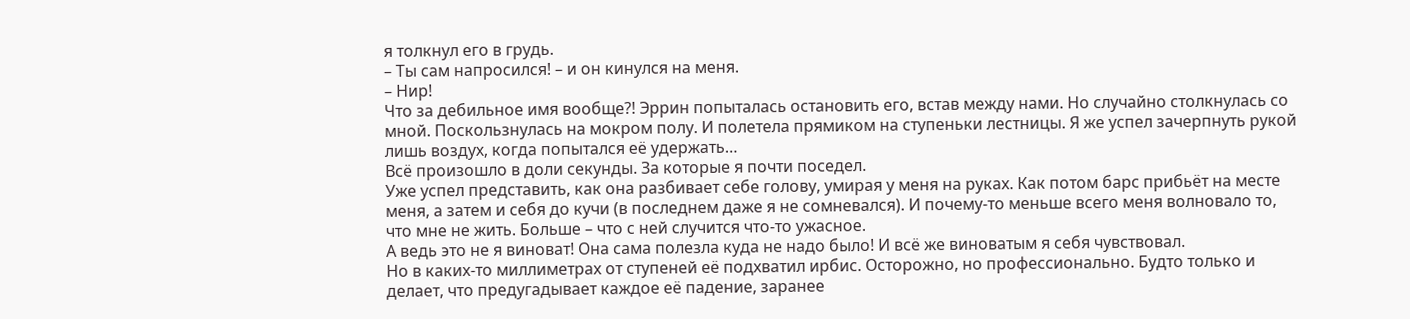я толкнул его в грудь.
– Ты сам напросился! – и он кинулся на меня.
– Нир!
Что за дебильное имя вообще?! Эррин попыталась остановить его, встав между нами. Но случайно столкнулась со мной. Поскользнулась на мокром полу. И полетела прямиком на ступеньки лестницы. Я же успел зачерпнуть рукой лишь воздух, когда попытался её удержать…
Всё произошло в доли секунды. За которые я почти поседел.
Уже успел представить, как она разбивает себе голову, умирая у меня на руках. Как потом барс прибьёт на месте меня, а затем и себя до кучи (в последнем даже я не сомневался). И почему-то меньше всего меня волновало то, что мне не жить. Больше – что с ней случится что-то ужасное.
А ведь это не я виноват! Она сама полезла куда не надо было! И всё же виноватым я себя чувствовал.
Но в каких-то миллиметрах от ступеней её подхватил ирбис. Осторожно, но профессионально. Будто только и делает, что предугадывает каждое её падение, заранее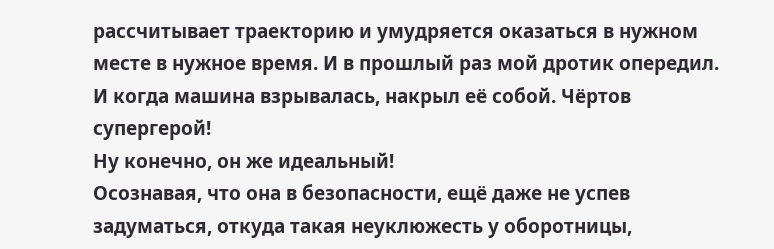рассчитывает траекторию и умудряется оказаться в нужном месте в нужное время. И в прошлый раз мой дротик опередил. И когда машина взрывалась, накрыл её собой. Чёртов супергерой!
Ну конечно, он же идеальный!
Осознавая, что она в безопасности, ещё даже не успев задуматься, откуда такая неуклюжесть у оборотницы,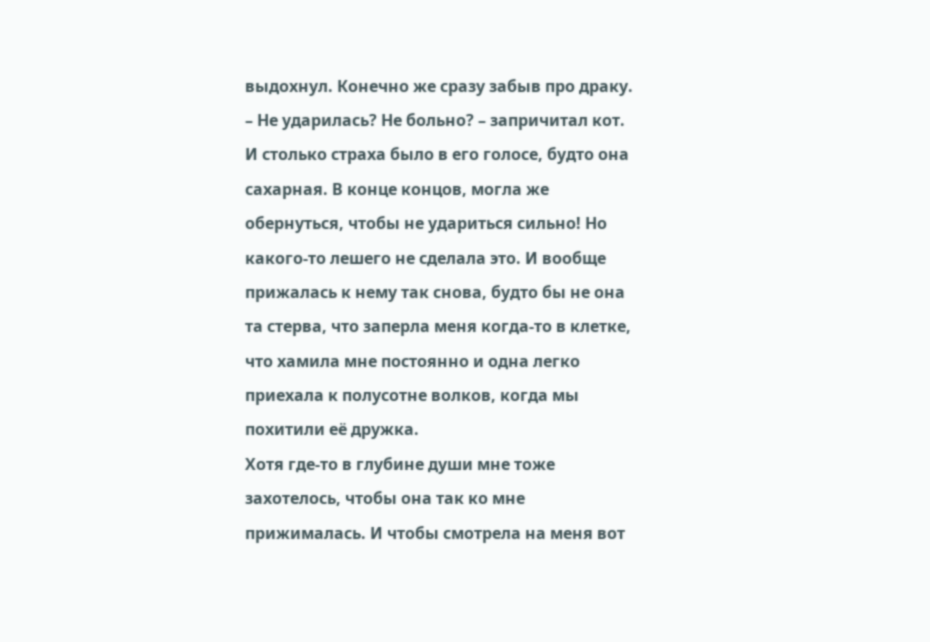выдохнул. Конечно же сразу забыв про драку.
– Не ударилась? Не больно? – запричитал кот.
И столько страха было в его голосе, будто она сахарная. В конце концов, могла же обернуться, чтобы не удариться сильно! Но какого-то лешего не сделала это. И вообще прижалась к нему так снова, будто бы не она та стерва, что заперла меня когда-то в клетке, что хамила мне постоянно и одна легко приехала к полусотне волков, когда мы похитили её дружка.
Хотя где-то в глубине души мне тоже захотелось, чтобы она так ко мне прижималась. И чтобы смотрела на меня вот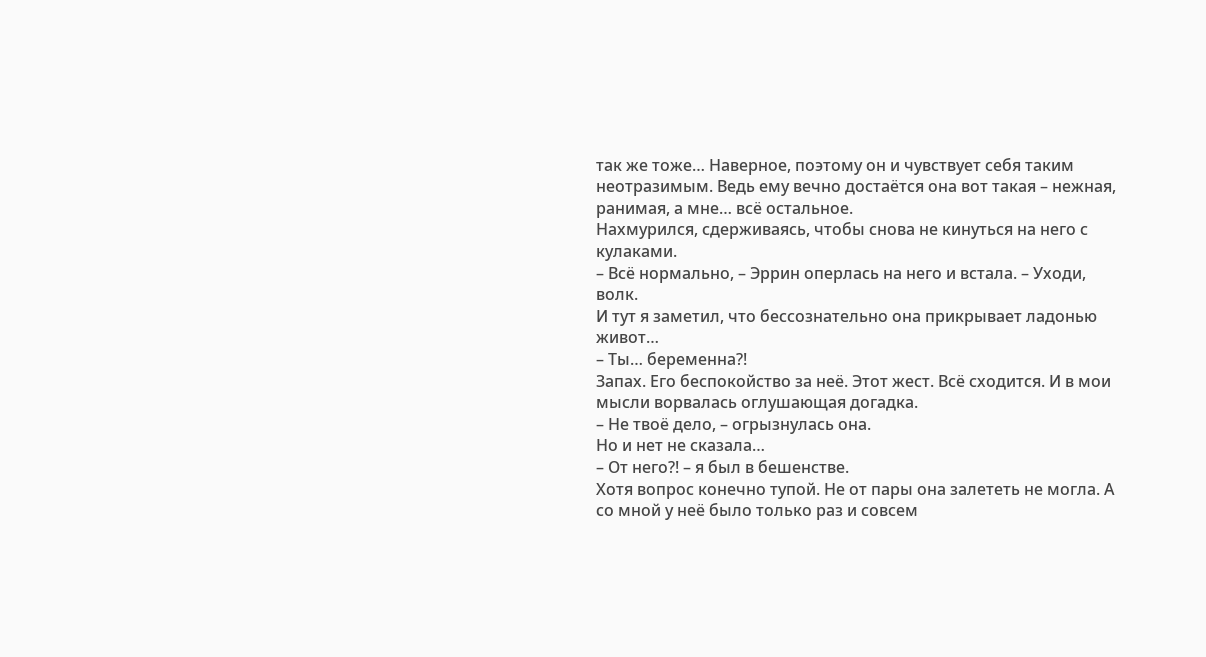так же тоже… Наверное, поэтому он и чувствует себя таким неотразимым. Ведь ему вечно достаётся она вот такая – нежная, ранимая, а мне… всё остальное.
Нахмурился, сдерживаясь, чтобы снова не кинуться на него с кулаками.
– Всё нормально, – Эррин оперлась на него и встала. – Уходи, волк.
И тут я заметил, что бессознательно она прикрывает ладонью живот…
– Ты… беременна?!
Запах. Его беспокойство за неё. Этот жест. Всё сходится. И в мои мысли ворвалась оглушающая догадка.
– Не твоё дело, – огрызнулась она.
Но и нет не сказала…
– От него?! – я был в бешенстве.
Хотя вопрос конечно тупой. Не от пары она залететь не могла. А со мной у неё было только раз и совсем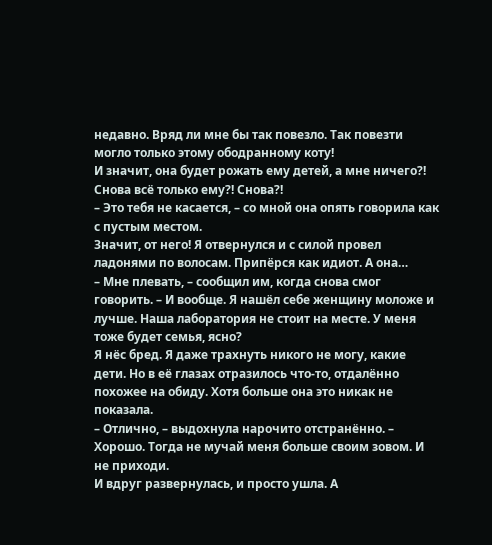недавно. Вряд ли мне бы так повезло. Так повезти могло только этому ободранному коту!
И значит, она будет рожать ему детей, а мне ничего?! Снова всё только ему?! Снова?!
– Это тебя не касается, – со мной она опять говорила как с пустым местом.
Значит, от него! Я отвернулся и с силой провел ладонями по волосам. Припёрся как идиот. А она…
– Мне плевать, – сообщил им, когда снова смог говорить. – И вообще. Я нашёл себе женщину моложе и лучше. Наша лаборатория не стоит на месте. У меня тоже будет семья, ясно?
Я нёс бред. Я даже трахнуть никого не могу, какие дети. Но в её глазах отразилось что-то, отдалённо похожее на обиду. Хотя больше она это никак не показала.
– Отлично, – выдохнула нарочито отстранённо. – Хорошо. Тогда не мучай меня больше своим зовом. И не приходи.
И вдруг развернулась, и просто ушла. А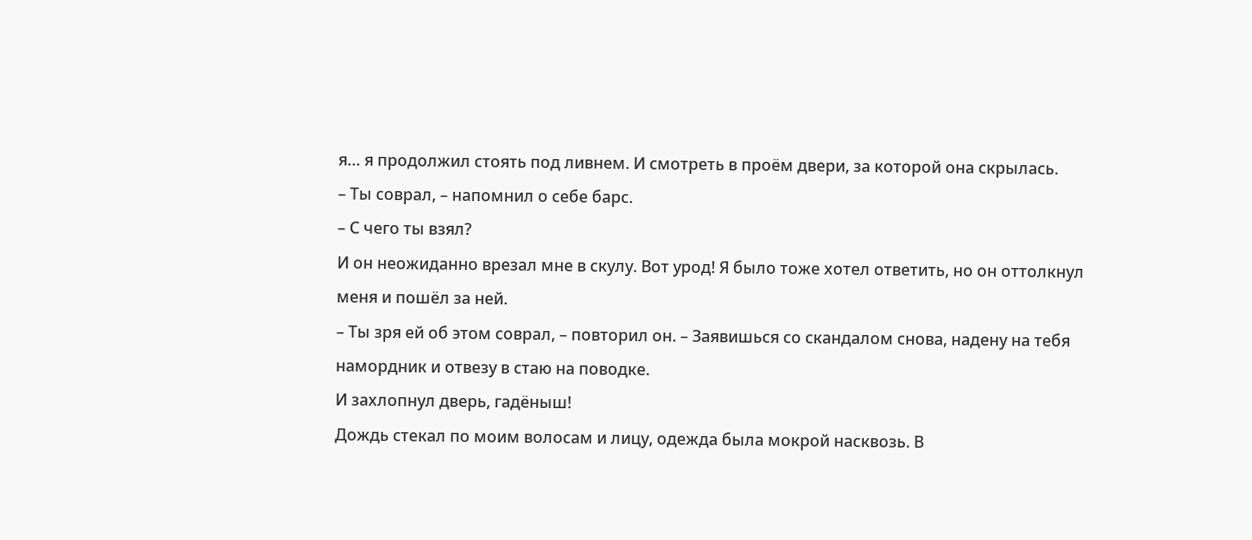я… я продолжил стоять под ливнем. И смотреть в проём двери, за которой она скрылась.
– Ты соврал, – напомнил о себе барс.
– С чего ты взял?
И он неожиданно врезал мне в скулу. Вот урод! Я было тоже хотел ответить, но он оттолкнул меня и пошёл за ней.
– Ты зря ей об этом соврал, – повторил он. – Заявишься со скандалом снова, надену на тебя намордник и отвезу в стаю на поводке.
И захлопнул дверь, гадёныш!
Дождь стекал по моим волосам и лицу, одежда была мокрой насквозь. В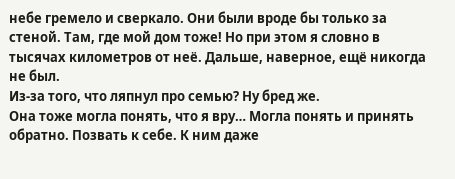небе гремело и сверкало. Они были вроде бы только за стеной. Там, где мой дом тоже! Но при этом я словно в тысячах километров от неё. Дальше, наверное, ещё никогда не был.
Из-за того, что ляпнул про семью? Ну бред же.
Она тоже могла понять, что я вру… Могла понять и принять обратно. Позвать к себе. К ним даже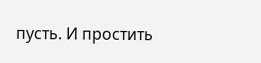пусть. И простить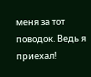меня за тот поводок. Ведь я приехал!